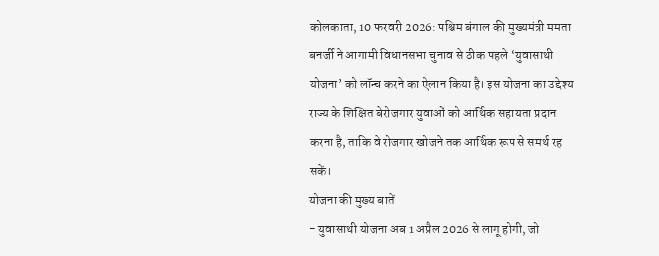कोलकाता, 10 फरवरी 2026: पश्चिम बंगाल की मुख्यमंत्री ममता बनर्जी ने आगामी विधानसभा चुनाव से ठीक पहले ‘युवासाथी योजना’ को लॉन्च करने का ऐलान किया है। इस योजना का उद्देश्य राज्य के शिक्षित बेरोजगार युवाओं को आर्थिक सहायता प्रदान करना है, ताकि वे रोजगार खोजने तक आर्थिक रूप से समर्थ रह सकें।
योजना की मुख्य बातें
- युवासाथी योजना अब 1 अप्रैल 2026 से लागू होगी, जो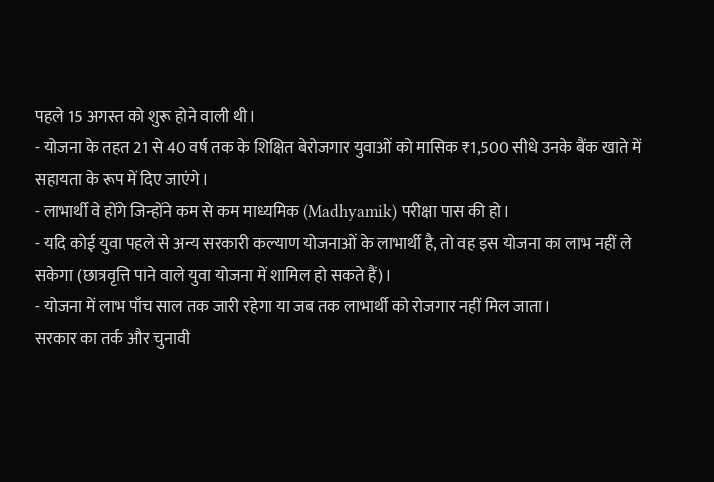पहले 15 अगस्त को शुरू होने वाली थी।
- योजना के तहत 21 से 40 वर्ष तक के शिक्षित बेरोजगार युवाओं को मासिक ₹1,500 सीधे उनके बैंक खाते में सहायता के रूप में दिए जाएंगे।
- लाभार्थी वे होंगे जिन्होंने कम से कम माध्यमिक (Madhyamik) परीक्षा पास की हो।
- यदि कोई युवा पहले से अन्य सरकारी कल्याण योजनाओं के लाभार्थी है, तो वह इस योजना का लाभ नहीं ले सकेगा (छात्रवृत्ति पाने वाले युवा योजना में शामिल हो सकते हैं)।
- योजना में लाभ पाँच साल तक जारी रहेगा या जब तक लाभार्थी को रोजगार नहीं मिल जाता।
सरकार का तर्क और चुनावी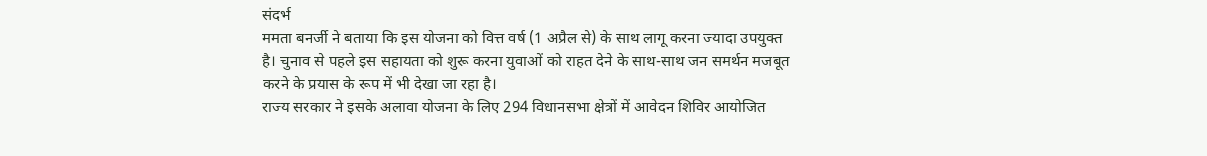संदर्भ
ममता बनर्जी ने बताया कि इस योजना को वित्त वर्ष (1 अप्रैल से) के साथ लागू करना ज्यादा उपयुक्त है। चुनाव से पहले इस सहायता को शुरू करना युवाओं को राहत देने के साथ-साथ जन समर्थन मजबूत करने के प्रयास के रूप में भी देखा जा रहा है।
राज्य सरकार ने इसके अलावा योजना के लिए 294 विधानसभा क्षेत्रों में आवेदन शिविर आयोजित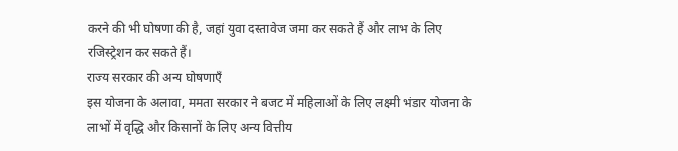करने की भी घोषणा की है, जहां युवा दस्तावेज जमा कर सकते हैं और लाभ के लिए रजिस्ट्रेशन कर सकते हैं।
राज्य सरकार की अन्य घोषणाएँ
इस योजना के अलावा, ममता सरकार ने बजट में महिलाओं के लिए लक्ष्मी भंडार योजना के लाभों में वृद्धि और किसानों के लिए अन्य वित्तीय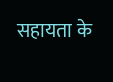सहायता के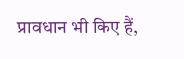प्रावधान भी किए हैं,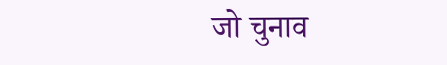जो चुनाव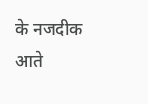के नजदीक आते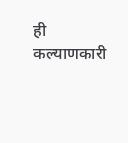ही कल्याणकारी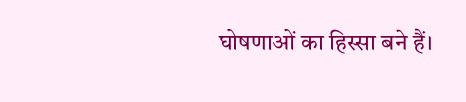घोषणाओं का हिस्सा बने हैं।